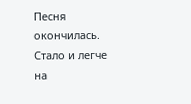Песня окончилась. Стало и легче на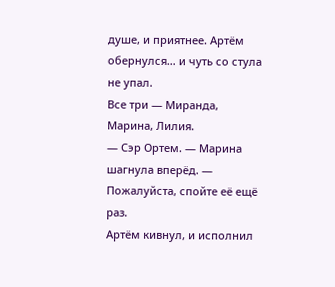душе, и приятнее. Артём обернулся… и чуть со стула не упал.
Все три — Миранда, Марина, Лилия.
— Сэр Ортем. — Марина шагнула вперёд. — Пожалуйста, спойте её ещё раз.
Артём кивнул, и исполнил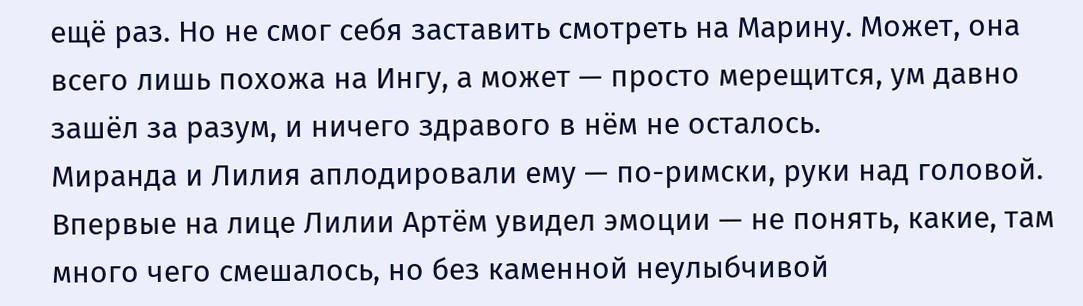ещё раз. Но не смог себя заставить смотреть на Марину. Может, она всего лишь похожа на Ингу, а может — просто мерещится, ум давно зашёл за разум, и ничего здравого в нём не осталось.
Миранда и Лилия аплодировали ему — по-римски, руки над головой. Впервые на лице Лилии Артём увидел эмоции — не понять, какие, там много чего смешалось, но без каменной неулыбчивой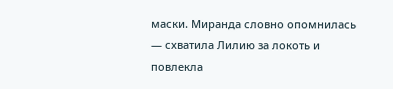маски. Миранда словно опомнилась — схватила Лилию за локоть и повлекла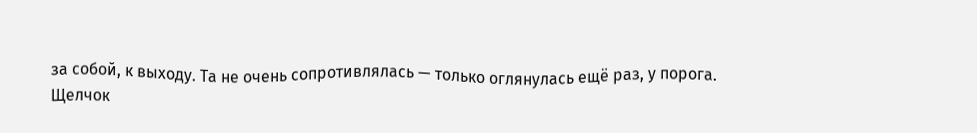за собой, к выходу. Та не очень сопротивлялась — только оглянулась ещё раз, у порога.
Щелчок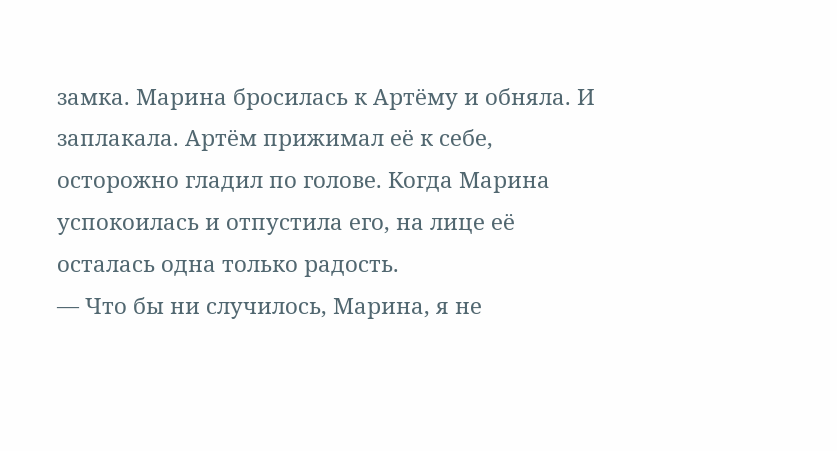замка. Марина бросилась к Артёму и обняла. И заплакала. Артём прижимал её к себе, осторожно гладил по голове. Когда Марина успокоилась и отпустила его, на лице её осталась одна только радость.
— Что бы ни случилось, Марина, я не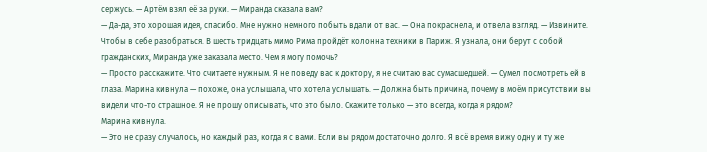сержусь. — Артём взял её за руки. — Миранда сказала вам?
— Да-да, это хорошая идея, спасибо. Мне нужно немного побыть вдали от вас. — Она покраснела, и отвела взгляд. — Извините. Чтобы в себе разобраться. В шесть тридцать мимо Рима пройдёт колонна техники в Париж. Я узнала, они берут с собой гражданских, Миранда уже заказала место. Чем я могу помочь?
— Просто расскажите. Что считаете нужным. Я не поведу вас к доктору, я не считаю вас сумасшедшей. — Сумел посмотреть ей в глаза. Марина кивнула — похоже, она услышала, что хотела услышать. — Должна быть причина, почему в моём присутствии вы видели что-то страшное. Я не прошу описывать, что это было. Скажите только — это всегда, когда я рядом?
Марина кивнула.
— Это не сразу случалось, но каждый раз, когда я с вами. Если вы рядом достаточно долго. Я всё время вижу одну и ту же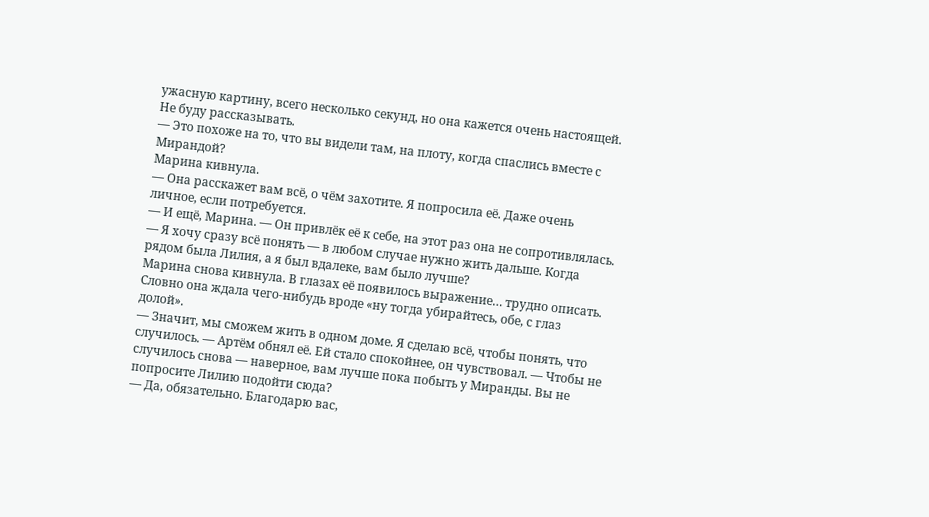ужасную картину, всего несколько секунд, но она кажется очень настоящей. Не буду рассказывать.
— Это похоже на то, что вы видели там, на плоту, когда спаслись вместе с Мирандой?
Марина кивнула.
— Она расскажет вам всё, о чём захотите. Я попросила её. Даже очень личное, если потребуется.
— И ещё, Марина. — Он привлёк её к себе, на этот раз она не сопротивлялась. — Я хочу сразу всё понять — в любом случае нужно жить дальше. Когда рядом была Лилия, а я был вдалеке, вам было лучше?
Марина снова кивнула. В глазах её появилось выражение… трудно описать. Словно она ждала чего-нибудь вроде «ну тогда убирайтесь, обе, с глаз долой».
— Значит, мы сможем жить в одном доме. Я сделаю всё, чтобы понять, что случилось. — Артём обнял её. Ей стало спокойнее, он чувствовал. — Чтобы не случилось снова — наверное, вам лучше пока побыть у Миранды. Вы не попросите Лилию подойти сюда?
— Да, обязательно. Благодарю вас,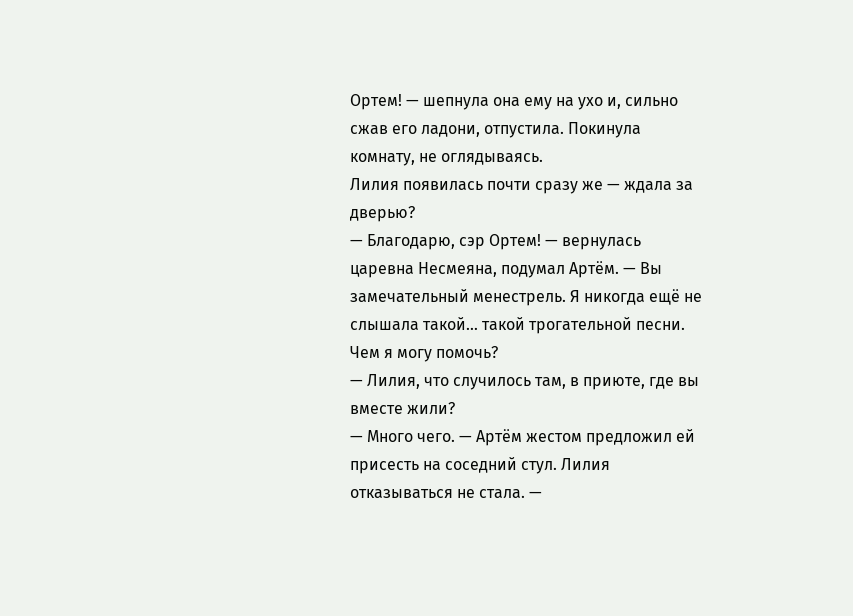Ортем! — шепнула она ему на ухо и, сильно сжав его ладони, отпустила. Покинула комнату, не оглядываясь.
Лилия появилась почти сразу же — ждала за дверью?
— Благодарю, сэр Ортем! — вернулась царевна Несмеяна, подумал Артём. — Вы замечательный менестрель. Я никогда ещё не слышала такой… такой трогательной песни. Чем я могу помочь?
— Лилия, что случилось там, в приюте, где вы вместе жили?
— Много чего. — Артём жестом предложил ей присесть на соседний стул. Лилия отказываться не стала. —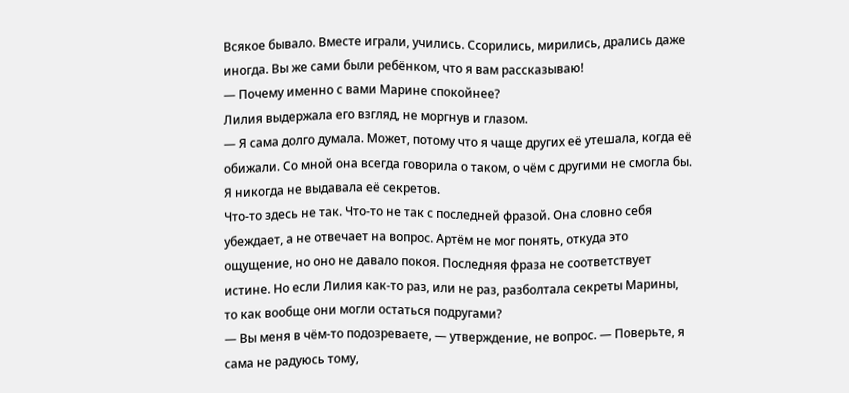Всякое бывало. Вместе играли, учились. Ссорились, мирились, дрались даже иногда. Вы же сами были ребёнком, что я вам рассказываю!
— Почему именно с вами Марине спокойнее?
Лилия выдержала его взгляд, не моргнув и глазом.
— Я сама долго думала. Может, потому что я чаще других её утешала, когда её обижали. Со мной она всегда говорила о таком, о чём с другими не смогла бы. Я никогда не выдавала её секретов.
Что-то здесь не так. Что-то не так с последней фразой. Она словно себя убеждает, а не отвечает на вопрос. Артём не мог понять, откуда это ощущение, но оно не давало покоя. Последняя фраза не соответствует истине. Но если Лилия как-то раз, или не раз, разболтала секреты Марины, то как вообще они могли остаться подругами?
— Вы меня в чём-то подозреваете, — утверждение, не вопрос. — Поверьте, я сама не радуюсь тому,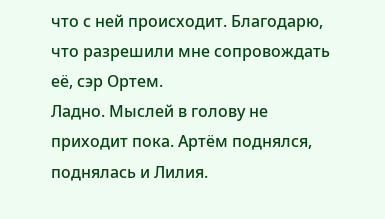что с ней происходит. Благодарю, что разрешили мне сопровождать её, сэр Ортем.
Ладно. Мыслей в голову не приходит пока. Артём поднялся, поднялась и Лилия.